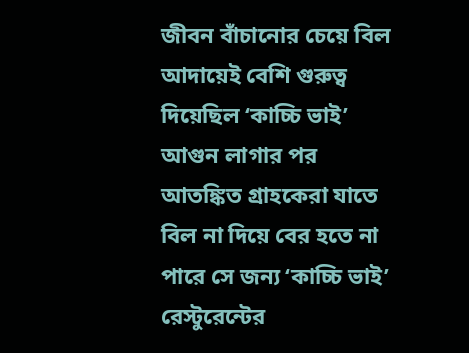জীবন বাঁচানোর চেয়ে বিল আদায়েই বেশি গুরুত্ব দিয়েছিল ‘কাচ্চি ভাই’
আগুন লাগার পর আতঙ্কিত গ্রাহকেরা যাতে বিল না দিয়ে বের হতে না পারে সে জন্য ‘কাচ্চি ভাই’ রেস্টুরেন্টের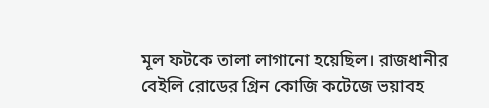মূল ফটকে তালা লাগানো হয়েছিল। রাজধানীর বেইলি রোডের গ্রিন কোজি কটেজে ভয়াবহ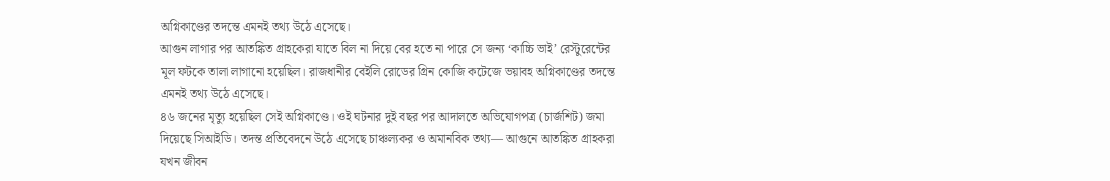অগ্নিকাণ্ডের তদন্তে এমনই তথ্য উঠে এসেছে।
আগুন লাগার পর আতঙ্কিত গ্রাহকেরা যাতে বিল না দিয়ে বের হতে না পারে সে জন্য ‘কাচ্চি ভাই’ রেস্টুরেন্টের মূল ফটকে তালা লাগানো হয়েছিল। রাজধানীর বেইলি রোডের গ্রিন কোজি কটেজে ভয়াবহ অগ্নিকাণ্ডের তদন্তে এমনই তথ্য উঠে এসেছে।
৪৬ জনের মৃত্যু হয়েছিল সেই অগ্নিকাণ্ডে। ওই ঘটনার দুই বছর পর আদালতে অভিযোগপত্র (চার্জশিট) জমা দিয়েছে সিআইডি। তদন্ত প্রতিবেদনে উঠে এসেছে চাঞ্চল্যকর ও অমানবিক তথ্য— আগুনে আতঙ্কিত গ্রাহকরা যখন জীবন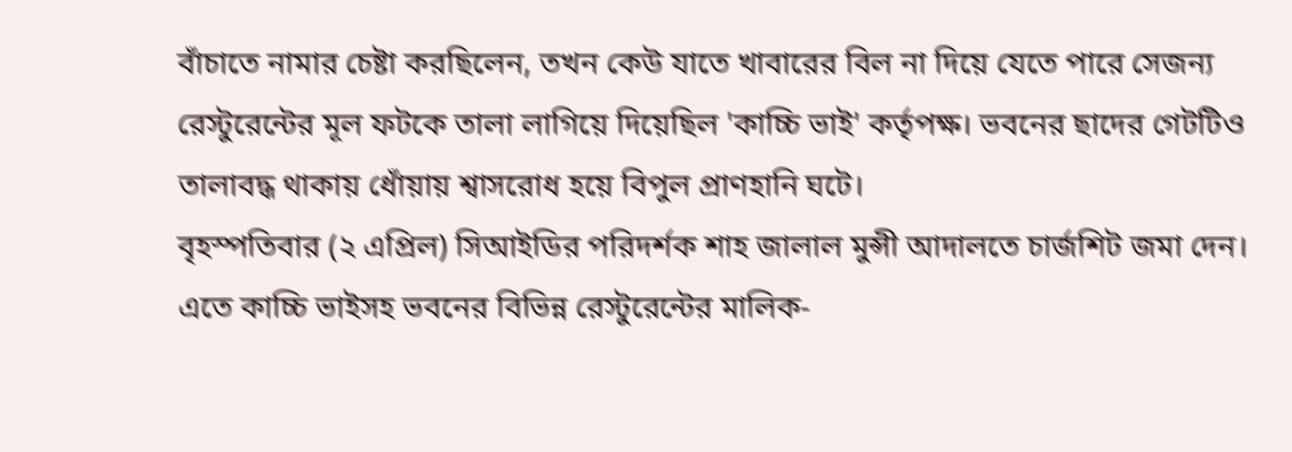বাঁচাতে নামার চেষ্টা করছিলেন, তখন কেউ যাতে খাবারের বিল না দিয়ে যেতে পারে সেজন্য রেস্টুরেন্টের মূল ফটকে তালা লাগিয়ে দিয়েছিল 'কাচ্চি ভাই' কর্তৃপক্ষ। ভবনের ছাদের গেটটিও তালাবদ্ধ থাকায় ধোঁয়ায় শ্বাসরোধ হয়ে বিপুল প্রাণহানি ঘটে।
বৃহস্পতিবার (২ এপ্রিল) সিআইডির পরিদর্শক শাহ জালাল মুন্সী আদালতে চার্জশিট জমা দেন। এতে কাচ্চি ভাইসহ ভবনের বিভিন্ন রেস্টুরেন্টের মালিক-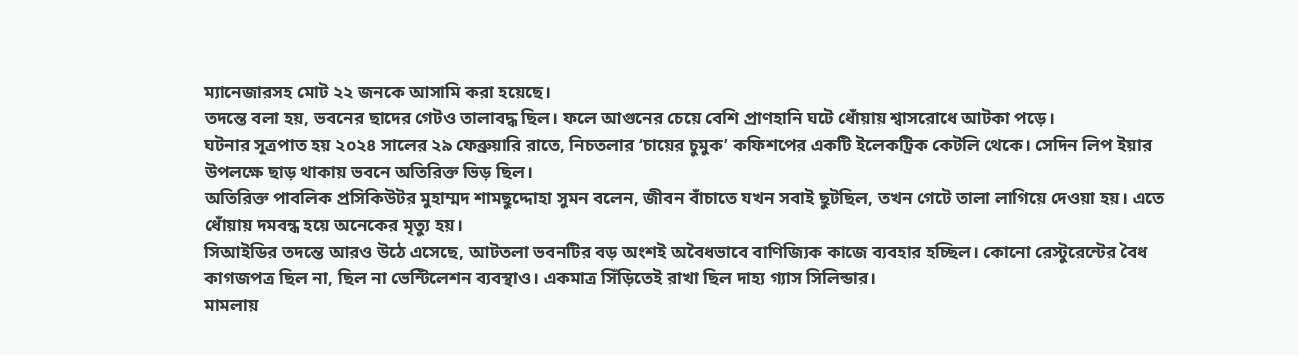ম্যানেজারসহ মোট ২২ জনকে আসামি করা হয়েছে।
তদন্তে বলা হয়, ভবনের ছাদের গেটও তালাবদ্ধ ছিল। ফলে আগুনের চেয়ে বেশি প্রাণহানি ঘটে ধোঁয়ায় শ্বাসরোধে আটকা পড়ে।
ঘটনার সূত্রপাত হয় ২০২৪ সালের ২৯ ফেব্রুয়ারি রাতে, নিচতলার ‘চায়ের চুমুক’ কফিশপের একটি ইলেকট্রিক কেটলি থেকে। সেদিন লিপ ইয়ার উপলক্ষে ছাড় থাকায় ভবনে অতিরিক্ত ভিড় ছিল।
অতিরিক্ত পাবলিক প্রসিকিউটর মুহাম্মদ শামছুদ্দোহা সুমন বলেন, জীবন বাঁচাতে যখন সবাই ছুটছিল, তখন গেটে তালা লাগিয়ে দেওয়া হয়। এতে ধোঁয়ায় দমবন্ধ হয়ে অনেকের মৃত্যু হয়।
সিআইডির তদন্তে আরও উঠে এসেছে, আটতলা ভবনটির বড় অংশই অবৈধভাবে বাণিজ্যিক কাজে ব্যবহার হচ্ছিল। কোনো রেস্টুরেন্টের বৈধ কাগজপত্র ছিল না, ছিল না ভেন্টিলেশন ব্যবস্থাও। একমাত্র সিঁড়িতেই রাখা ছিল দাহ্য গ্যাস সিলিন্ডার।
মামলায়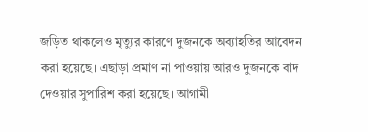জড়িত থাকলেও মৃত্যুর কারণে দুজনকে অব্যাহতির আবেদন করা হয়েছে। এছাড়া প্রমাণ না পাওয়ায় আরও দুজনকে বাদ দেওয়ার সুপারিশ করা হয়েছে। আগামী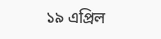১৯ এপ্রিল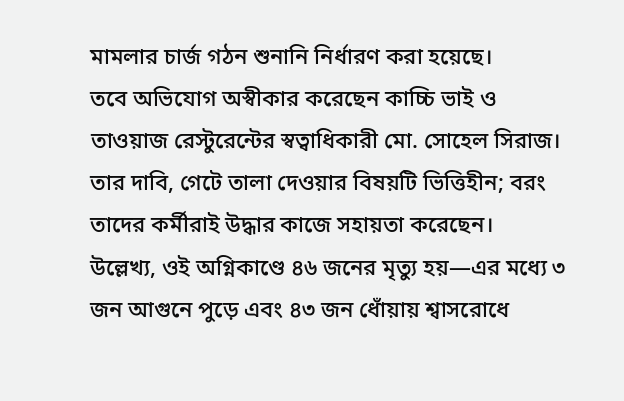মামলার চার্জ গঠন শুনানি নির্ধারণ করা হয়েছে।
তবে অভিযোগ অস্বীকার করেছেন কাচ্চি ভাই ও তাওয়াজ রেস্টুরেন্টের স্বত্বাধিকারী মো. সোহেল সিরাজ। তার দাবি, গেটে তালা দেওয়ার বিষয়টি ভিত্তিহীন; বরং তাদের কর্মীরাই উদ্ধার কাজে সহায়তা করেছেন।
উল্লেখ্য, ওই অগ্নিকাণ্ডে ৪৬ জনের মৃত্যু হয়—এর মধ্যে ৩ জন আগুনে পুড়ে এবং ৪৩ জন ধোঁয়ায় শ্বাসরোধে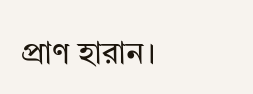প্রাণ হারান।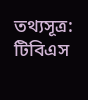তথ্যসূত্র: টিবিএস